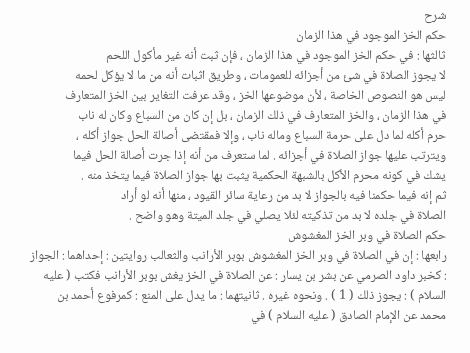شرح
حكم الخز الموجود في هذا الزمان
ثالثها : في حكم الخز الموجود في هذا الزمان ، فإن ثبت أنه غير مأكول اللحم
لا يجوز الصلاة في شئ من أجزائه للعمومات ، وطريق اثبات أنه من ما لا يؤكل لحمه
ليس هو النصوص الخاصة ، لأن موضوعها الخز ، وقد عرفت التغاير بين الخز المتعارف
في هذا الزمان ، والخز المتعارف في ذلك الزمان ، بل إن كان من السباع وكان له ناب
حرم أكله لما دل على حرمة السباع وماله ناب ، وإلا فمقتضى أصالة الحل جواز أكله ،
ويترتب عليها جواز الصلاة في أجزائه . لما ستعرف من أنه إذا جرت أصالة الحل فيما
يشك في كونه محرم الأكل بالشبهة الحكمية يثبت بها جواز الصلاة فيما يتخذ منه .
ثم إنه فيما حكمنا فيه بالجواز لا بد من رعاية سائر القيود ، منها أنه لو أراد
الصلاة في جلده لا بد من تذكيته لئلا يصلي في جلد الميتة وهو واضح .
حكم الصلاة في وبر الخز المغشوش
رابعها : إن في الصلاة في وبر الخز المغشوش بوبر الأرانب والثعالب روايتين : إحداهما : الجواز : كخبر داود الصرمي عن بشر بن يسار : عن الصلاة في الخز يغش بوبر الأرانب فكتب ( عليه السلام ) : يجوز ذلك ( 1 ) . ونحوه غيره . ثانيتهما : ما يدل على المنع : كمرفوع أحمد بن محمد عن الإمام الصادق ( عليه السلام ) في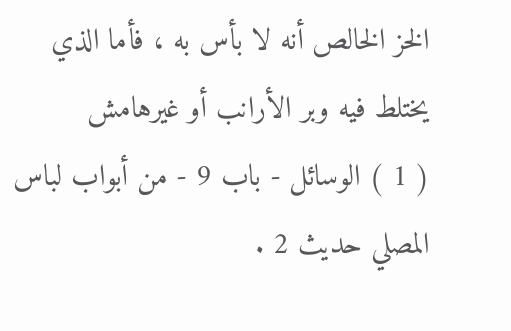الخز الخالص أنه لا بأس به ، فأما الذي يختلط فيه وبر الأرانب أو غيرهامش
( 1 ) الوسائل - باب 9 - من أبواب لباس المصلي حديث 2 .